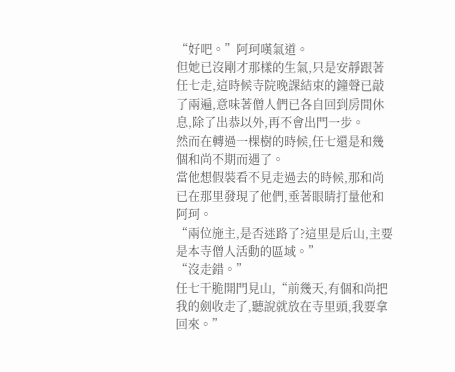“好吧。”阿珂嘆氣道。
但她已沒剛才那樣的生氣,只是安靜跟著任七走,這時候寺院晚課結束的鐘聲已敲了兩遍,意味著僧人們已各自回到房間休息,除了出恭以外,再不會出門一步。
然而在轉過一棵樹的時候,任七還是和幾個和尚不期而遇了。
當他想假裝看不見走過去的時候,那和尚已在那里發現了他們,垂著眼睛打量他和阿珂。
“兩位施主,是否迷路了?這里是后山,主要是本寺僧人活動的區域。”
“沒走錯。”
任七干脆開門見山,“前幾天,有個和尚把我的劍收走了,聽說就放在寺里頭,我要拿回來。”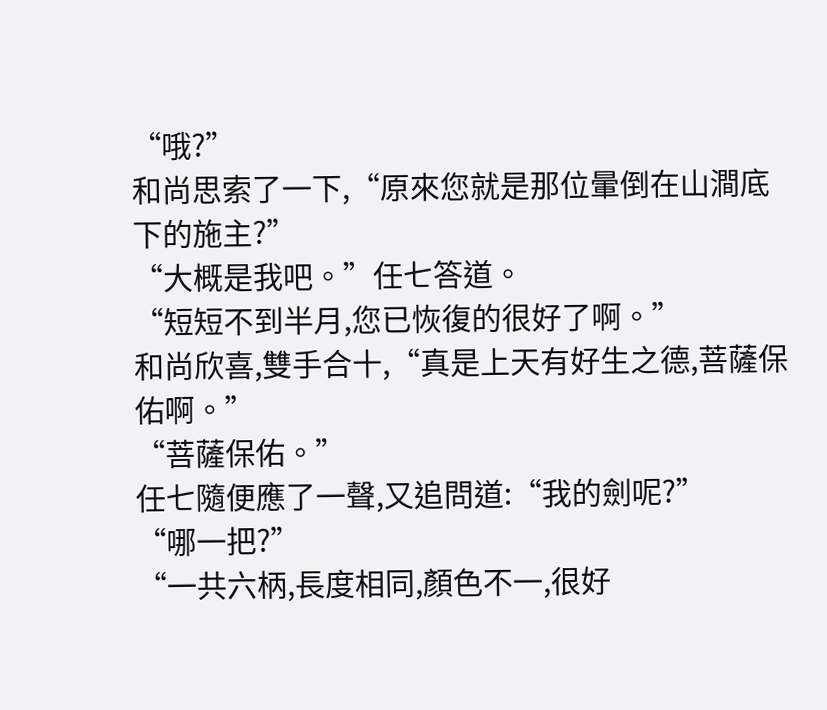“哦?”
和尚思索了一下,“原來您就是那位暈倒在山澗底下的施主?”
“大概是我吧。”任七答道。
“短短不到半月,您已恢復的很好了啊。”
和尚欣喜,雙手合十,“真是上天有好生之德,菩薩保佑啊。”
“菩薩保佑。”
任七隨便應了一聲,又追問道:“我的劍呢?”
“哪一把?”
“一共六柄,長度相同,顏色不一,很好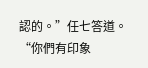認的。”任七答道。
“你們有印象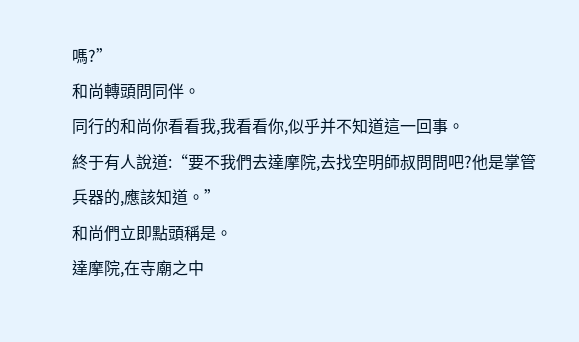嗎?”
和尚轉頭問同伴。
同行的和尚你看看我,我看看你,似乎并不知道這一回事。
終于有人說道:“要不我們去達摩院,去找空明師叔問問吧?他是掌管兵器的,應該知道。”
和尚們立即點頭稱是。
達摩院,在寺廟之中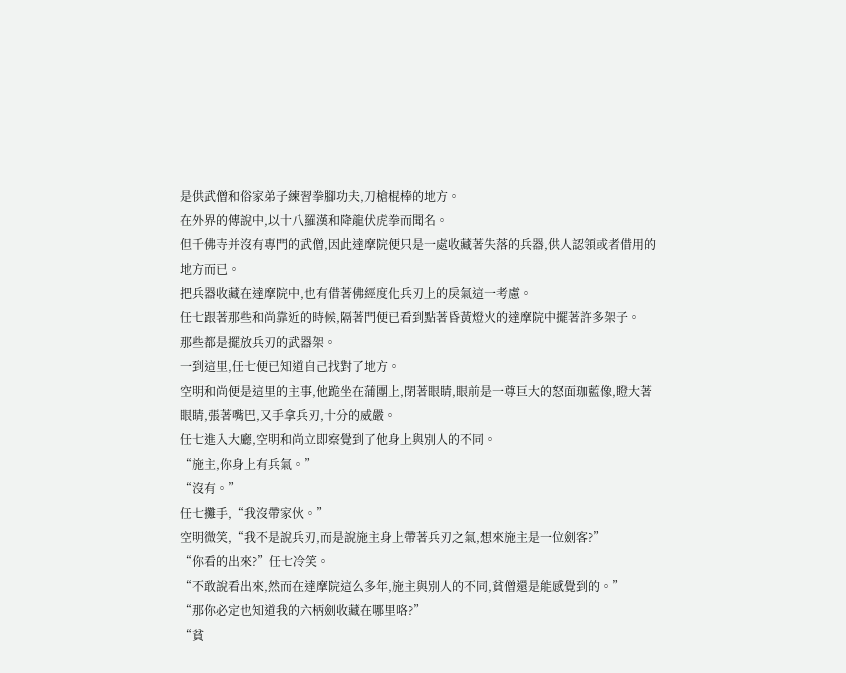是供武僧和俗家弟子練習拳腳功夫,刀槍棍棒的地方。
在外界的傳說中,以十八羅漢和降龍伏虎拳而聞名。
但千佛寺并沒有專門的武僧,因此達摩院便只是一處收藏著失落的兵器,供人認領或者借用的地方而已。
把兵器收藏在達摩院中,也有借著佛經度化兵刃上的戾氣這一考慮。
任七跟著那些和尚靠近的時候,隔著門便已看到點著昏黃燈火的達摩院中擺著許多架子。
那些都是擺放兵刃的武器架。
一到這里,任七便已知道自己找對了地方。
空明和尚便是這里的主事,他跪坐在蒲團上,閉著眼睛,眼前是一尊巨大的怒面珈藍像,瞪大著眼睛,張著嘴巴,又手拿兵刃,十分的威嚴。
任七進入大廳,空明和尚立即察覺到了他身上與別人的不同。
“施主,你身上有兵氣。”
“沒有。”
任七攤手,“我沒帶家伙。”
空明微笑,“我不是說兵刃,而是說施主身上帶著兵刃之氣,想來施主是一位劍客?”
“你看的出來?”任七冷笑。
“不敢說看出來,然而在達摩院這么多年,施主與別人的不同,貧僧還是能感覺到的。”
“那你必定也知道我的六柄劍收藏在哪里咯?”
“貧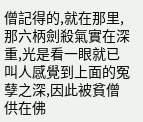僧記得的,就在那里,那六柄劍殺氣實在深重,光是看一眼就已叫人感覺到上面的冤孽之深,因此被貧僧供在佛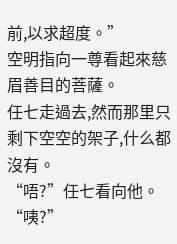前,以求超度。”
空明指向一尊看起來慈眉善目的菩薩。
任七走過去,然而那里只剩下空空的架子,什么都沒有。
“唔?”任七看向他。
“咦?”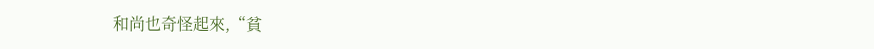和尚也奇怪起來,“貧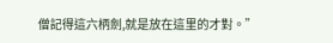僧記得這六柄劍,就是放在這里的才對。”